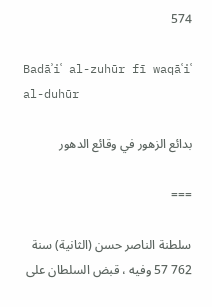574

Badāʾiʿ al-zuhūr fī waqāʿiʿ al-duhūr

بدائع الزهور في وقائع الدهور

===

سلطنة الناصر حسن (الثانية) سنة 762 57 وفيه ، قبض السلطان على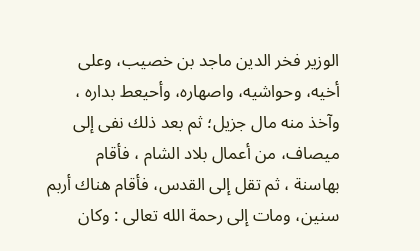الوزير فخر الدين ماجد بن خصيب، وعلى أخيه، وحواشيه، واصهاره، وأحيعط بداره ، وآخذ منه مال جزيل؛ ثم بعد ذلك نفى إلى ميصاف، من أعمال بلاد الشام ، فأقام بهاسنة ، ثم تقل إلى القدس، فأقام هناك أربم سنين، ومات إلى رحمة الله تعالى : وكان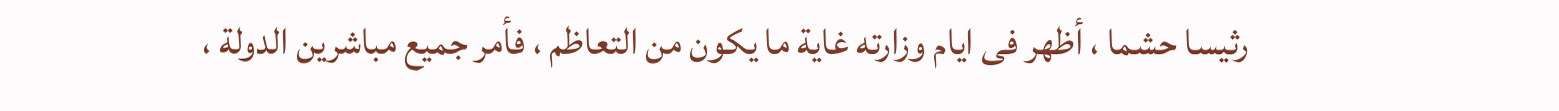رثيسا حشما ، أظهر فى ايام وزارته غاية ما يكون من التعاظم ، فأمر جميع مباشرين الدولة ،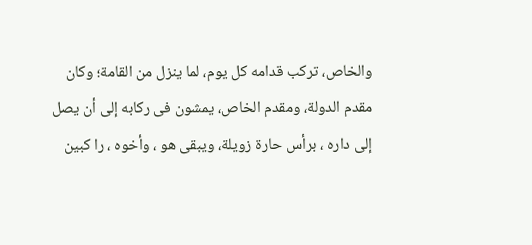والخاص، تركب قدامه كل يوم، لما ينزل من القامة؛ وكان مقدم الدولة، ومقدم الخاص، يمشون فى ركابه إلى أن يصل إلى داره ، برأس حارة زويلة، ويبقى هو ، وأخوه ، را كبين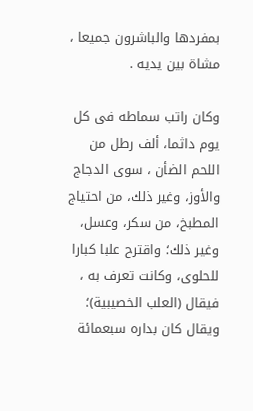بمفردها والباشرون جميعا ، مشاة بين يديه .

وكان راتب سماطه فى كل يوم داثما، ألف رطل من اللحم الضأن ، سوى الدجاج والأوز، وغير ذلك، من احتياج المطبخ، من سكر، وعسل، وغير ذلك؛ واقترح علبا كبارا للحلوى، وكانت تعرف به ، فيقال (العلب الخصيبية)؛ ويقال كان بداره سبعمائة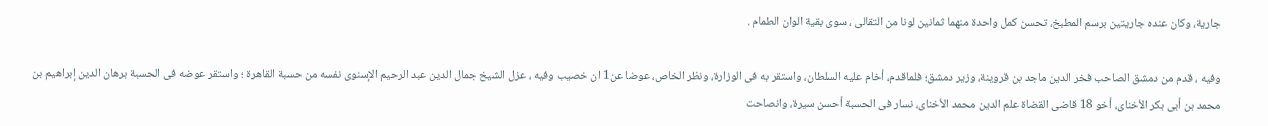جارية، وكان عنده جاريتين برسم المطبخ، تحسن كمل واحدة منهما ثمانين لونا من التقالى ، سوى بقية الوان الطمام .

وفيه ، قدم من دمشق الصاحب فخر الدين ماجد بن قروينة، وزير دمشق؛ فلماقدم، أخام عليه السلطان، واستقر به فى الوزارة، ونظر الخاص، عوضا عن1 ان خصيب وفيه ، عزل الشيخ جمال الدين عبد الرحيم الإسنوى نفسه من حسبة القاهرة ؛ واستقر عوضه فى الحسبة برهان الدين إبراهيم بن محمد بن أبى بكر الأخناى، أخو 18 قاضى القضاة علم الدين محمد الأخناى، نسار فى الحسبة أحسن سيرة، وانصاحت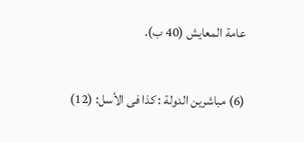عامة المعايش (40 ب).

(6) مباشرين الدولة : كذا فى الأسل: (12)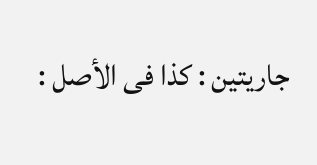جاريتين : كذا فى الأصل :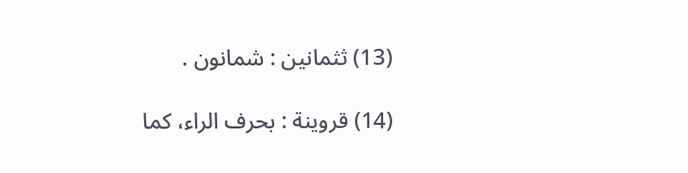(13) ثثمانين : شمانون .

(14) قروينة : بحرف الراء، كما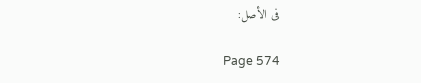فى الأصل:

Page 574